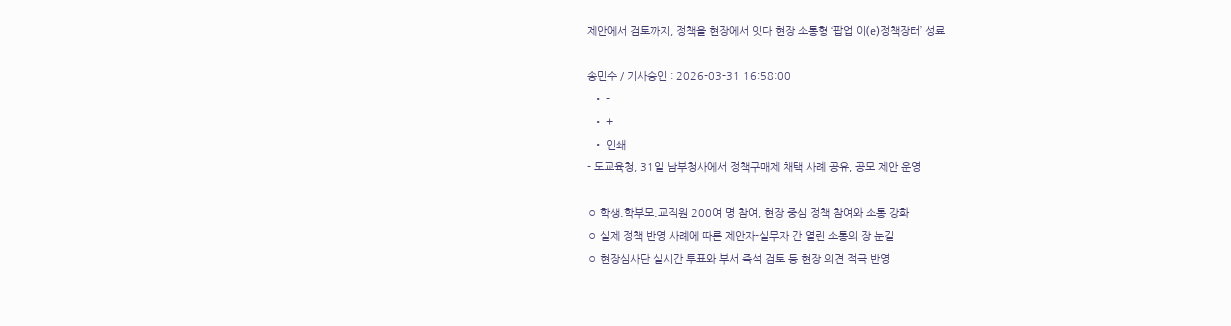제안에서 검토까지, 정책을 현장에서 잇다 현장 소통형 ‘팝업 이(e)정책장터’ 성료

송민수 / 기사승인 : 2026-03-31 16:58:00
  • -
  • +
  • 인쇄
- 도교육청, 31일 남부청사에서 정책구매제 채택 사례 공유, 공모 제안 운영

◦ 학생․학부모․교직원 200여 명 참여, 현장 중심 정책 참여와 소통 강화
◦ 실제 정책 반영 사례에 따른 제안자-실무자 간 열린 소통의 장 눈길
◦ 현장심사단 실시간 투표와 부서 즉석 검토 등 현장 의견 적극 반영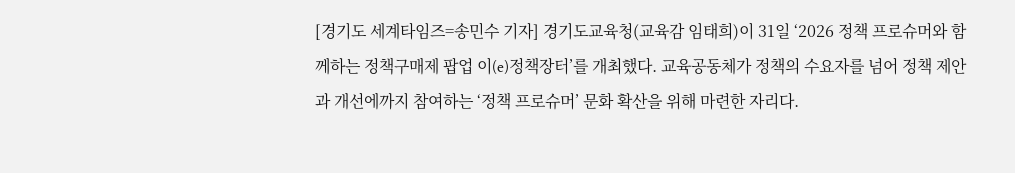[경기도 세계타임즈=송민수 기자] 경기도교육청(교육감 임태희)이 31일 ‘2026 정책 프로슈머와 함께하는 정책구매제 팝업 이(e)정책장터’를 개최했다. 교육공동체가 정책의 수요자를 넘어 정책 제안과 개선에까지 참여하는 ‘정책 프로슈머’ 문화 확산을 위해 마련한 자리다.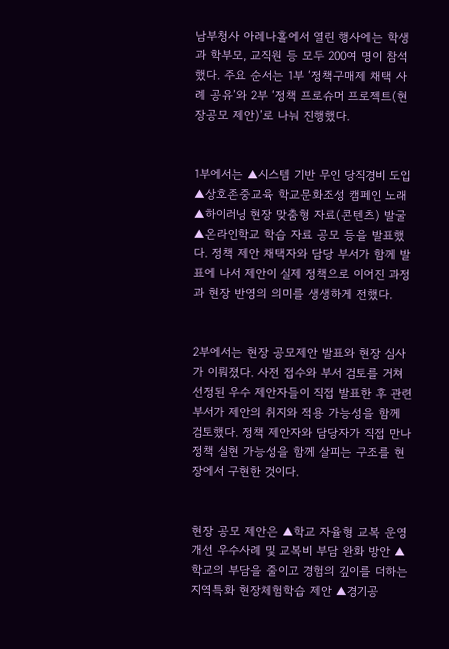남부청사 아레나홀에서 열린 행사에는 학생과 학부모, 교직원 등 모두 200여 명이 참석했다. 주요 순서는 1부 ‘정책구매제 채택 사례 공유’와 2부 ‘정책 프로슈머 프로젝트(현장공모 제안)’로 나눠 진행했다.


1부에서는 ▲시스템 기반 무인 당직경비 도입 ▲상호존중교육 학교문화조성 캠페인 노래 ▲하이러닝 현장 맞춤형 자료(콘텐츠) 발굴 ▲온라인학교 학습 자료 공모 등을 발표했다. 정책 제안 채택자와 담당 부서가 함께 발표에 나서 제안이 실제 정책으로 이어진 과정과 현장 반영의 의미를 생생하게 전했다.


2부에서는 현장 공모제안 발표와 현장 심사가 이뤄졌다. 사전 접수와 부서 검토를 거쳐 선정된 우수 제안자들이 직접 발표한 후 관련 부서가 제안의 취지와 적용 가능성을 함께 검토했다. 정책 제안자와 담당자가 직접 만나 정책 실현 가능성을 함께 살피는 구조를 현장에서 구현한 것이다.


현장 공모 제안은 ▲학교 자율형 교복 운영 개선 우수사례 및 교복비 부담 완화 방안 ▲학교의 부담을 줄이고 경험의 깊이를 더하는 지역특화 현장체험학습 제안 ▲경기공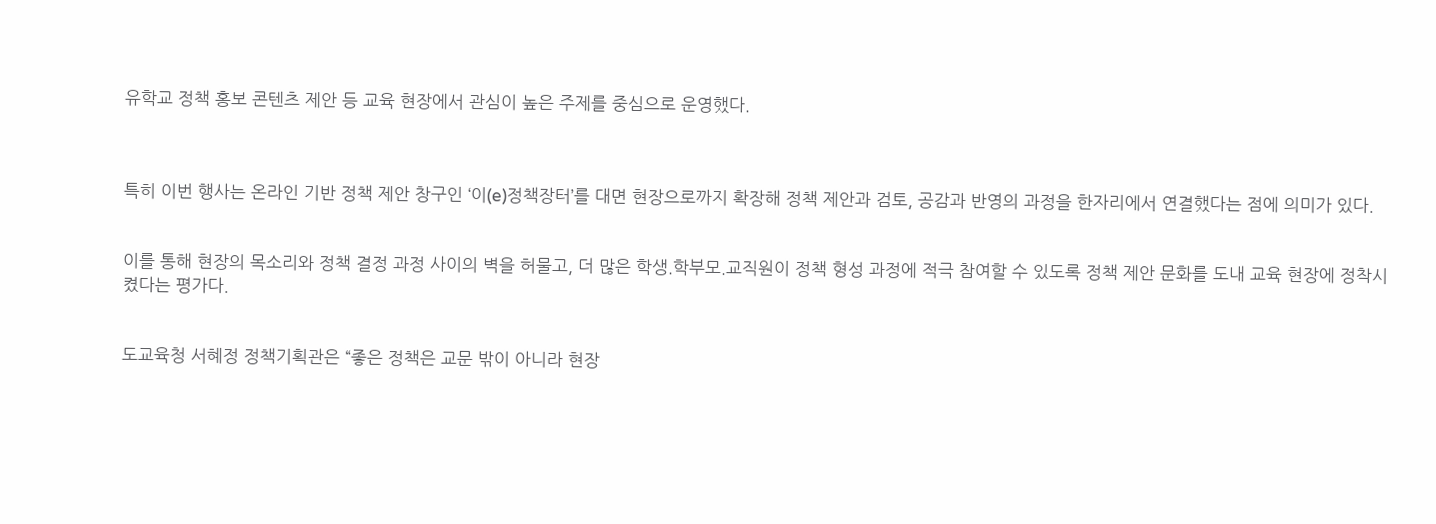유학교 정책 홍보 콘텐츠 제안 등 교육 현장에서 관심이 높은 주제를 중심으로 운영했다.



특히 이번 행사는 온라인 기반 정책 제안 창구인 ‘이(e)정책장터’를 대면 현장으로까지 확장해 정책 제안과 검토, 공감과 반영의 과정을 한자리에서 연결했다는 점에 의미가 있다.


이를 통해 현장의 목소리와 정책 결정 과정 사이의 벽을 허물고, 더 많은 학생.학부모.교직원이 정책 형성 과정에 적극 참여할 수 있도록 정책 제안 문화를 도내 교육 현장에 정착시켰다는 평가다.


도교육청 서혜정 정책기획관은 “좋은 정책은 교문 밖이 아니라 현장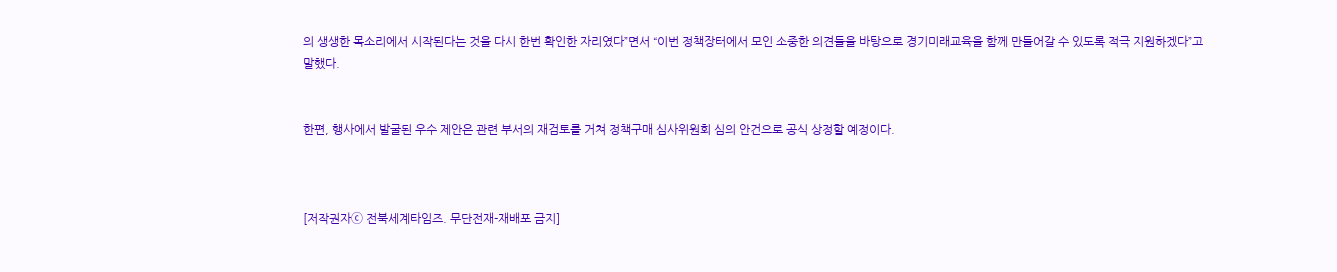의 생생한 목소리에서 시작된다는 것을 다시 한번 확인한 자리였다”면서 “이번 정책장터에서 모인 소중한 의견들을 바탕으로 경기미래교육을 함께 만들어갈 수 있도록 적극 지원하겠다”고 말했다.


한편, 행사에서 발굴된 우수 제안은 관련 부서의 재검토를 거쳐 정책구매 심사위원회 심의 안건으로 공식 상정할 예정이다.



[저작권자ⓒ 전북세계타임즈. 무단전재-재배포 금지]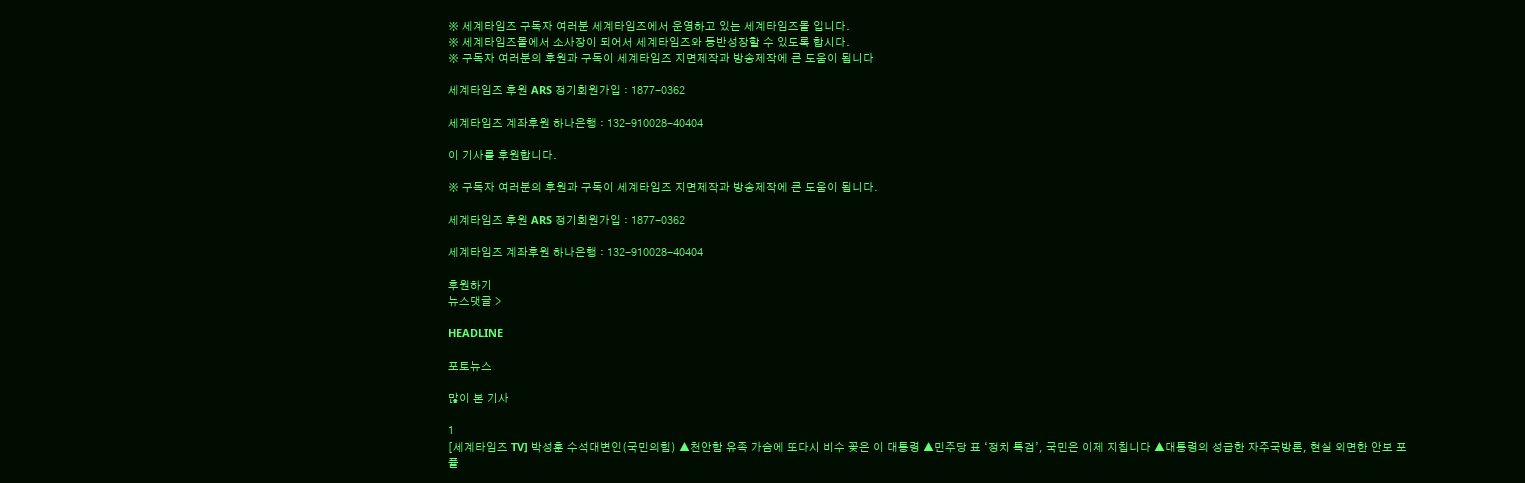※ 세계타임즈 구독자 여러분 세계타임즈에서 운영하고 있는 세계타임즈몰 입니다.
※ 세계타임즈몰에서 소사장이 되어서 세계타임즈와 동반성장할 수 있도록 합시다.
※ 구독자 여러분의 후원과 구독이 세계타임즈 지면제작과 방송제작에 큰 도움이 됩니다

세계타임즈 후원 ARS 정기회원가입 : 1877-0362

세계타임즈 계좌후원 하나은행 : 132-910028-40404

이 기사를 후원합니다.

※ 구독자 여러분의 후원과 구독이 세계타임즈 지면제작과 방송제작에 큰 도움이 됩니다.

세계타임즈 후원 ARS 정기회원가입 : 1877-0362

세계타임즈 계좌후원 하나은행 : 132-910028-40404

후원하기
뉴스댓글 >

HEADLINE

포토뉴스

많이 본 기사

1
[세계타임즈 TV] 박성훈 수석대변인(국민의힘) ▲천안함 유족 가슴에 또다시 비수 꽂은 이 대통령 ▲민주당 표 ‘정치 특검’, 국민은 이제 지칩니다 ▲대통령의 성급한 자주국방론, 현실 외면한 안보 포퓰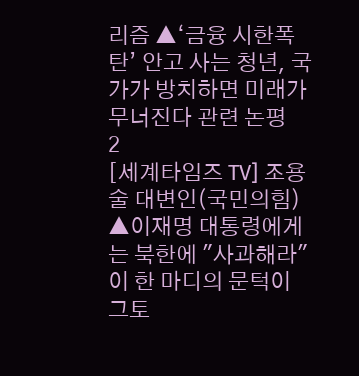리즘 ▲‘금융 시한폭탄’ 안고 사는 청년, 국가가 방치하면 미래가 무너진다 관련 논평
2
[세계타임즈 TV] 조용술 대변인(국민의힘) ▲이재명 대통령에게는 북한에 "사과해라" 이 한 마디의 문턱이 그토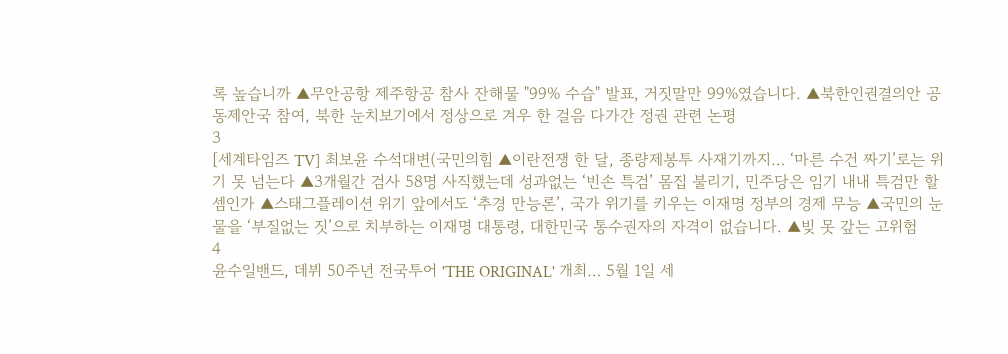록 높습니까 ▲무안공항 제주항공 참사 잔해물 "99% 수습" 발표, 거짓말만 99%였습니다. ▲북한인권결의안 공동제안국 참여, 북한 눈치보기에서 정상으로 겨우 한 걸음 다가간 정권 관련 논평
3
[세계타임즈 TV] 최보윤 수석대변(국민의힘 ▲이란전쟁 한 달, 종량제봉투 사재기까지… ‘마른 수건 짜기’로는 위기 못 넘는다 ▲3개월간 검사 58명 사직했는데 성과없는 ‘빈손 특검’ 몸집 불리기, 민주당은 임기 내내 특검만 할 셈인가 ▲스태그플레이션 위기 앞에서도 ‘추경 만능론’, 국가 위기를 키우는 이재명 정부의 경제 무능 ▲국민의 눈물을 ‘부질없는 짓’으로 치부하는 이재명 대통령, 대한민국 통수권자의 자격이 없습니다. ▲빚 못 갚는 고위험
4
윤수일밴드, 데뷔 50주년 전국투어 'THE ORIGINAL' 개최… 5월 1일 세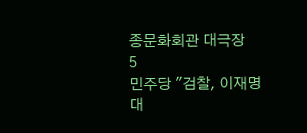종문화회관 대극장
5
민주당 "검찰, 이재명 대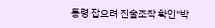통령 잡으려 진술조작 확인"박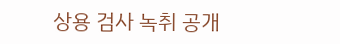상용 검사 녹취 공개